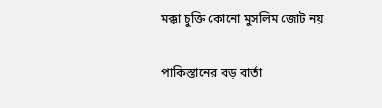মক্কা চুক্তি কোনো মুসলিম জোট নয়

পাকিস্তানের বড় বার্তা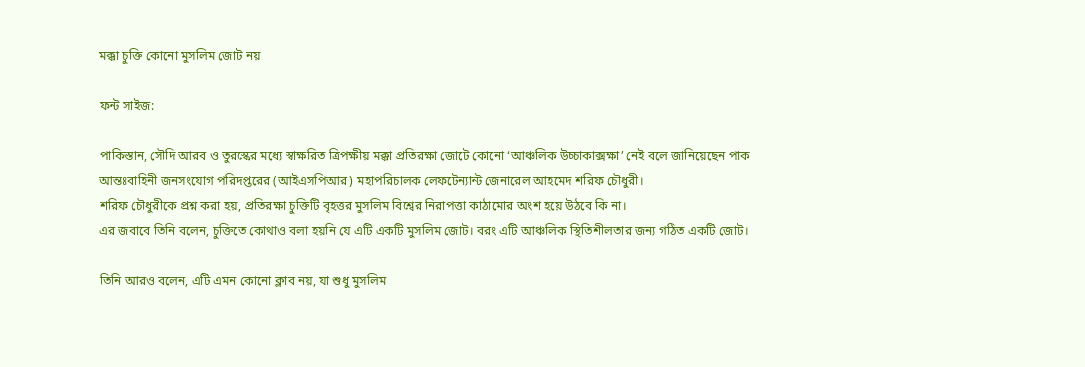মক্কা চুক্তি কোনো মুসলিম জোট নয়

ফন্ট সাইজ:

পাকিস্তান, সৌদি আরব ও তুরস্কের মধ্যে স্বাক্ষরিত ত্রিপক্ষীয় মক্কা প্রতিরক্ষা জোটে কোনো ‘আঞ্চলিক উচ্চাকাক্সক্ষা’ নেই বলে জানিয়েছেন পাক আন্তঃবাহিনী জনসংযোগ পরিদপ্তরের (আইএসপিআর) মহাপরিচালক লেফটেন্যান্ট জেনারেল আহমেদ শরিফ চৌধুরী।
শরিফ চৌধুরীকে প্রশ্ন করা হয়, প্রতিরক্ষা চুক্তিটি বৃহত্তর মুসলিম বিশ্বের নিরাপত্তা কাঠামোর অংশ হয়ে উঠবে কি না।
এর জবাবে তিনি বলেন, চুক্তিতে কোথাও বলা হয়নি যে এটি একটি মুসলিম জোট। বরং এটি আঞ্চলিক স্থিতিশীলতার জন্য গঠিত একটি জোট।

তিনি আরও বলেন, এটি এমন কোনো ক্লাব নয়, যা শুধু মুসলিম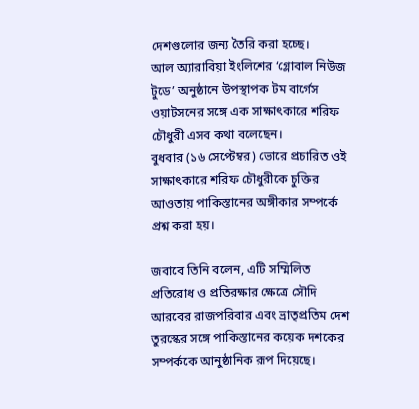দেশগুলোর জন্য তৈরি করা হচ্ছে।
আল অ্যারাবিয়া ইংলিশের ‘গ্লোবাল নিউজ টুডে’ অনুষ্ঠানে উপস্থাপক টম বার্গেস ওয়াটসনের সঙ্গে এক সাক্ষাৎকারে শরিফ চৌধুরী এসব কথা বলেছেন।
বুধবার (১৬ সেপ্টেম্বর) ভোরে প্রচারিত ওই সাক্ষাৎকারে শরিফ চৌধুরীকে চুক্তির আওতায় পাকিস্তানের অঙ্গীকার সম্পর্কে প্রশ্ন করা হয়।

জবাবে তিনি বলেন, এটি সম্মিলিত প্রতিরোধ ও প্রতিরক্ষার ক্ষেত্রে সৌদি আরবের রাজপরিবার এবং ভ্রাতৃপ্রতিম দেশ তুরস্কের সঙ্গে পাকিস্তানের কয়েক দশকের সম্পর্ককে আনুষ্ঠানিক রূপ দিয়েছে।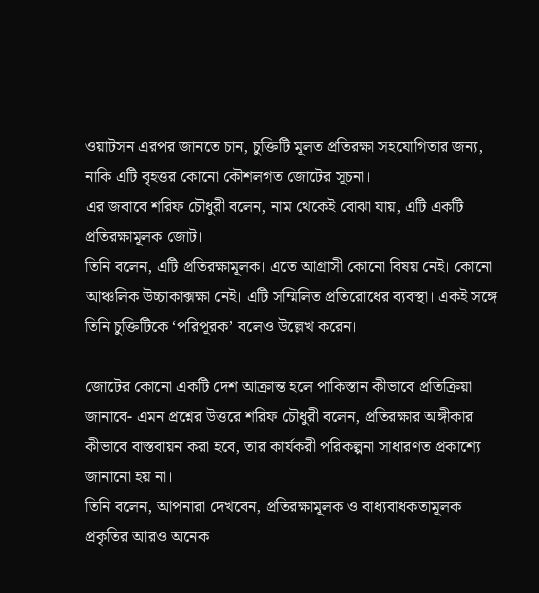ওয়াটসন এরপর জানতে চান, চুক্তিটি মূলত প্রতিরক্ষা সহযোগিতার জন্য, নাকি এটি বৃহত্তর কোনো কৌশলগত জোটের সূচনা।
এর জবাবে শরিফ চৌধুরী বলেন, নাম থেকেই বোঝা যায়, এটি একটি প্রতিরক্ষামূলক জোট।
তিনি বলেন, এটি প্রতিরক্ষামূলক। এতে আগ্রাসী কোনো বিষয় নেই। কোনো আঞ্চলিক উচ্চাকাক্সক্ষা নেই। এটি সম্মিলিত প্রতিরোধের ব্যবস্থা। একই সঙ্গে তিনি চুক্তিটিকে ‘পরিপূরক’ বলেও উল্লেখ করেন।

জোটের কোনো একটি দেশ আক্রান্ত হলে পাকিস্তান কীভাবে প্রতিক্রিয়া জানাবে- এমন প্রশ্নের উত্তরে শরিফ চৌধুরী বলেন, প্রতিরক্ষার অঙ্গীকার কীভাবে বাস্তবায়ন করা হবে, তার কার্যকরী পরিকল্পনা সাধারণত প্রকাশ্যে জানানো হয় না।
তিনি বলেন, আপনারা দেখবেন, প্রতিরক্ষামূলক ও বাধ্যবাধকতামূলক প্রকৃতির আরও অনেক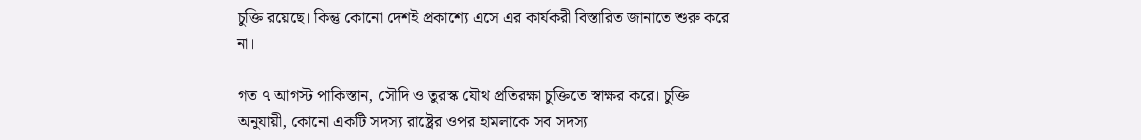চুক্তি রয়েছে। কিন্তু কোনো দেশই প্রকাশ্যে এসে এর কার্যকরী বিস্তারিত জানাতে শুরু করে না।

গত ৭ আগস্ট পাকিস্তান, সৌদি ও তুরস্ক যৌথ প্রতিরক্ষা চুক্তিতে স্বাক্ষর করে। চুক্তি অনুযায়ী, কোনো একটি সদস্য রাষ্ট্রের ওপর হামলাকে সব সদস্য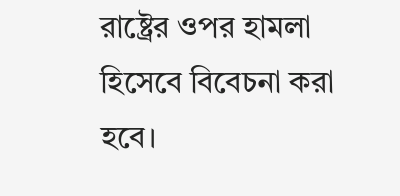রাষ্ট্রের ওপর হামলা হিসেবে বিবেচনা করা হবে।